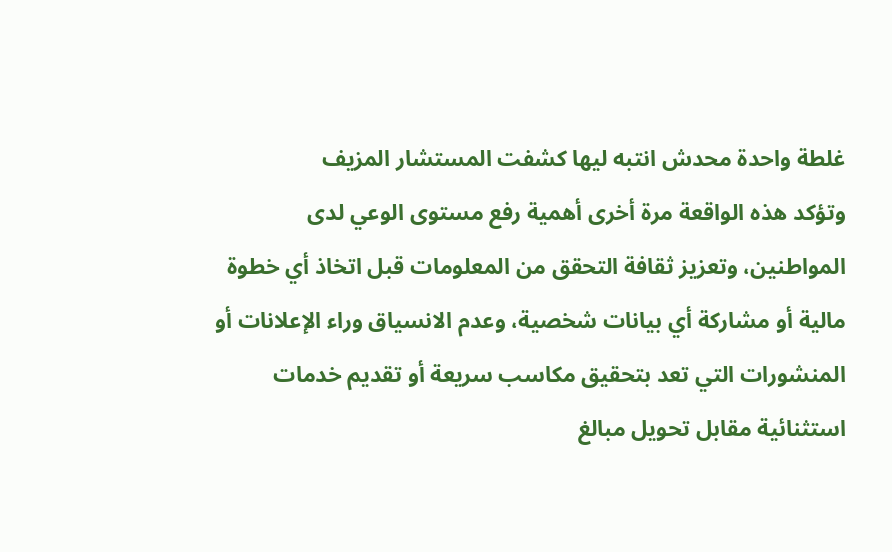غلطة واحدة محدش انتبه ليها كشفت المستشار المزيف
وتؤكد هذه الواقعة مرة أخرى أهمية رفع مستوى الوعي لدى المواطنين، وتعزيز ثقافة التحقق من المعلومات قبل اتخاذ أي خطوة مالية أو مشاركة أي بيانات شخصية، وعدم الانسياق وراء الإعلانات أو المنشورات التي تعد بتحقيق مكاسب سريعة أو تقديم خدمات استثنائية مقابل تحويل مبالغ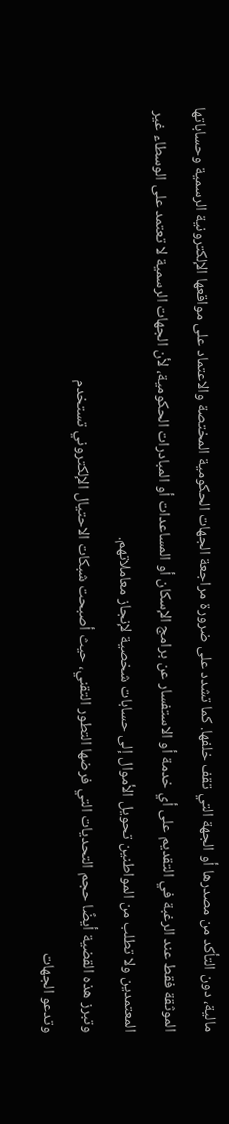مالية، دون التأكد من مصدرها أو الجهة التي تقف خلفها. كما تشدد على ضرورة مراجعة الجهات الحكومية المختصة والاعتماد على مواقعها الإلكترونية الرسمية وحساباتها الموثقة فقط عند الرغبة في التقديم على أي خدمة أو الاستفسار عن برامج الإسكان أو المساعدات أو المبادرات الحكومية، لأن الجهات الرسمية لا تعتمد على الوسطاء غير المعتمدين ولا تطلب من المواطنين تحويل الأموال إلى حسابات شخصية لإنجاز معاملاتهم.
وتبرز هذه القضية أيضًا حجم التحديات التي فرضها التطور التقني، حيث أصبحت شبكات الاحتيال الإلكتروني تستخدم
وتدعو الجهات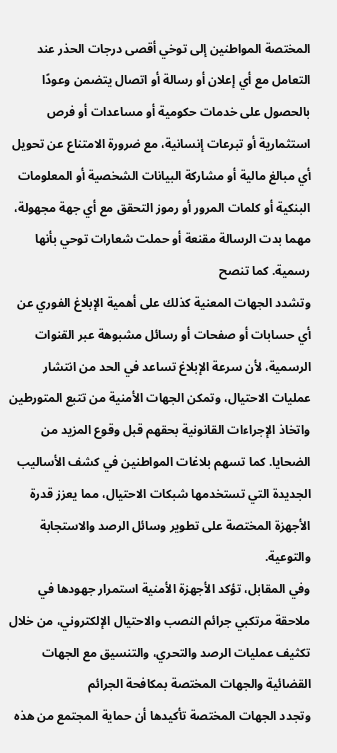المختصة المواطنين إلى توخي أقصى درجات الحذر عند التعامل مع أي إعلان أو رسالة أو اتصال يتضمن وعودًا بالحصول على خدمات حكومية أو مساعدات أو فرص استثمارية أو تبرعات إنسانية، مع ضرورة الامتناع عن تحويل أي مبالغ مالية أو مشاركة البيانات الشخصية أو المعلومات البنكية أو كلمات المرور أو رموز التحقق مع أي جهة مجهولة، مهما بدت الرسالة مقنعة أو حملت شعارات توحي بأنها رسمية. كما تنصح
وتشدد الجهات المعنية كذلك على أهمية الإبلاغ الفوري عن أي حسابات أو صفحات أو رسائل مشبوهة عبر القنوات الرسمية، لأن سرعة الإبلاغ تساعد في الحد من انتشار عمليات الاحتيال، وتمكن الجهات الأمنية من تتبع المتورطين واتخاذ الإجراءات القانونية بحقهم قبل وقوع المزيد من الضحايا. كما تسهم بلاغات المواطنين في كشف الأساليب الجديدة التي تستخدمها شبكات الاحتيال، مما يعزز قدرة الأجهزة المختصة على تطوير وسائل الرصد والاستجابة والتوعية.
وفي المقابل، تؤكد الأجهزة الأمنية استمرار جهودها في ملاحقة مرتكبي جرائم النصب والاحتيال الإلكتروني، من خلال تكثيف عمليات الرصد والتحري، والتنسيق مع الجهات القضائية والجهات المختصة بمكافحة الجرائم
وتجدد الجهات المختصة تأكيدها أن حماية المجتمع من هذه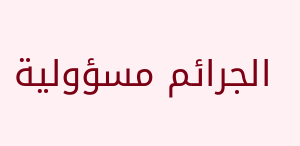الجرائم مسؤولية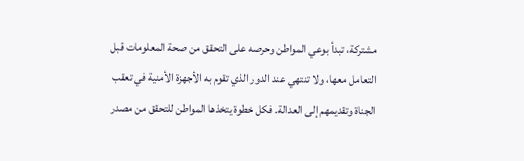مشتركة، تبدأ بوعي المواطن وحرصه على التحقق من صحة المعلومات قبل التعامل معها، ولا تنتهي عند الدور الذي تقوم به الأجهزة الأمنية في تعقب الجناة وتقديمهم إلى العدالة. فكل خطوة يتخذها المواطن للتحقق من مصدر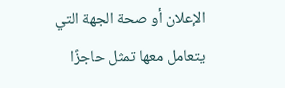الإعلان أو صحة الجهة التي يتعامل معها تمثل حاجزًا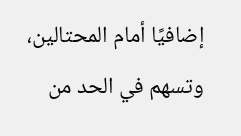إضافيًا أمام المحتالين، وتسهم في الحد من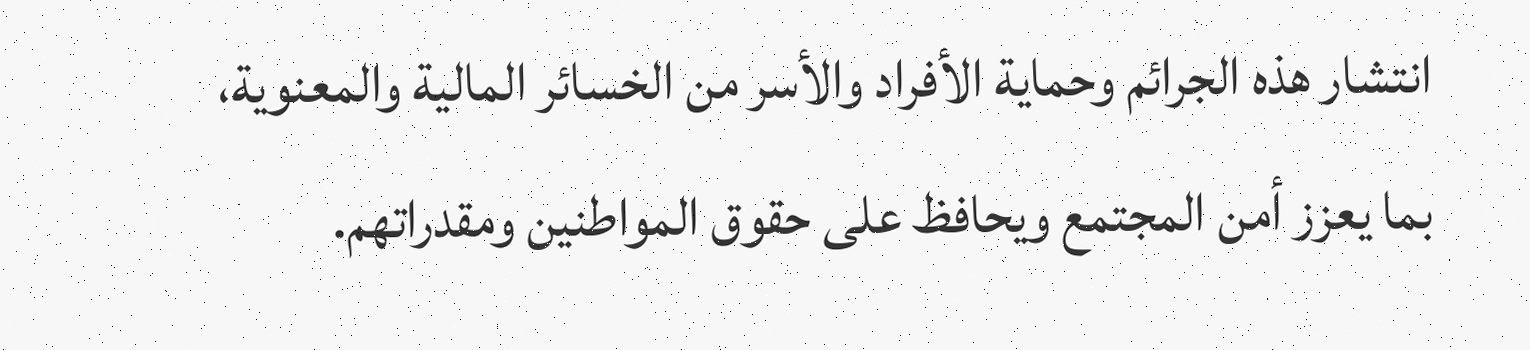انتشار هذه الجرائم وحماية الأفراد والأسر من الخسائر المالية والمعنوية، بما يعزز أمن المجتمع ويحافظ على حقوق المواطنين ومقدراتهم.